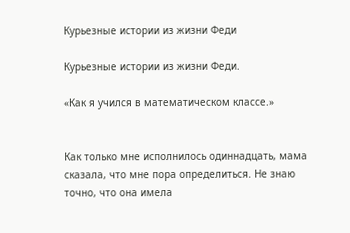Курьезные истории из жизни Феди

Курьезные истории из жизни Феди.

«Как я учился в математическом классе.»


Как только мне исполнилось одиннадцать, мама сказала, что мне пора определиться. Не знаю точно, что она имела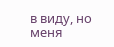в виду, но меня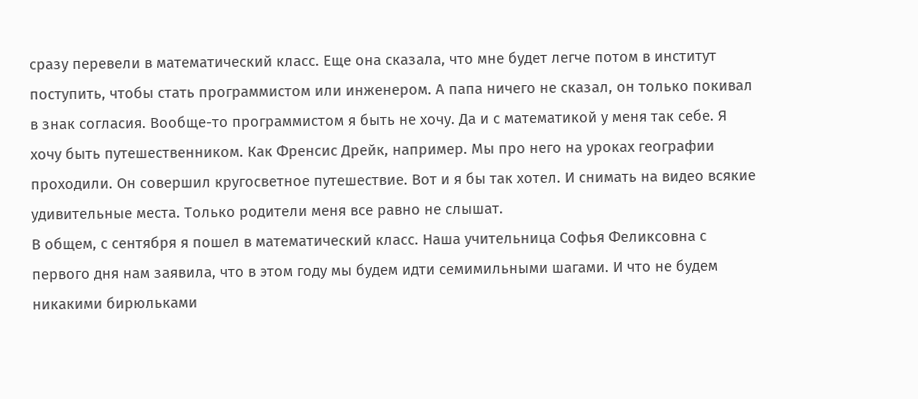сразу перевели в математический класс. Еще она сказала, что мне будет легче потом в институт поступить, чтобы стать программистом или инженером. А папа ничего не сказал, он только покивал в знак согласия. Вообще-то программистом я быть не хочу. Да и с математикой у меня так себе. Я хочу быть путешественником. Как Френсис Дрейк, например. Мы про него на уроках географии проходили. Он совершил кругосветное путешествие. Вот и я бы так хотел. И снимать на видео всякие удивительные места. Только родители меня все равно не слышат.
В общем, с сентября я пошел в математический класс. Наша учительница Софья Феликсовна с первого дня нам заявила, что в этом году мы будем идти семимильными шагами. И что не будем никакими бирюльками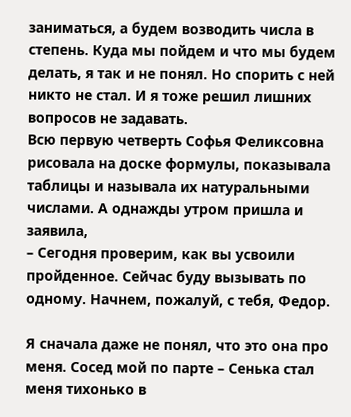заниматься, а будем возводить числа в степень. Куда мы пойдем и что мы будем делать, я так и не понял. Но спорить с ней никто не стал. И я тоже решил лишних вопросов не задавать.
Всю первую четверть Софья Феликсовна рисовала на доске формулы, показывала таблицы и называла их натуральными числами. А однажды утром пришла и заявила,
– Сегодня проверим, как вы усвоили пройденное. Сейчас буду вызывать по одному. Начнем, пожалуй, с тебя, Федор.

Я сначала даже не понял, что это она про меня. Сосед мой по парте – Сенька стал меня тихонько в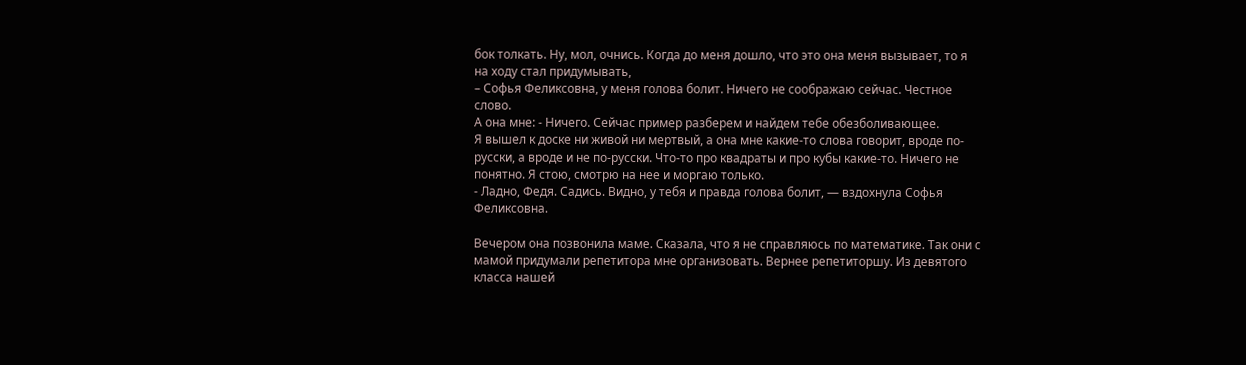бок толкать. Ну, мол, очнись. Когда до меня дошло, что это она меня вызывает, то я на ходу стал придумывать,
– Софья Феликсовна, у меня голова болит. Ничего не соображаю сейчас. Честное слово.
А она мне: - Ничего. Сейчас пример разберем и найдем тебе обезболивающее.
Я вышел к доске ни живой ни мертвый, а она мне какие-то слова говорит, вроде по-русски, а вроде и не по-русски. Что-то про квадраты и про кубы какие-то. Ничего не понятно. Я стою, смотрю на нее и моргаю только.
- Ладно, Федя. Садись. Видно, у тебя и правда голова болит, — вздохнула Софья Феликсовна.

Вечером она позвонила маме. Сказала, что я не справляюсь по математике. Так они с мамой придумали репетитора мне организовать. Вернее репетиторшу. Из девятого класса нашей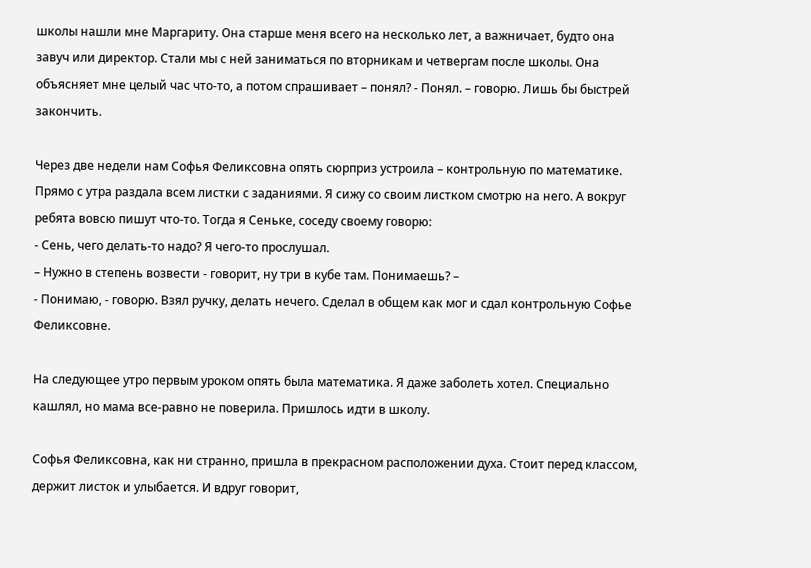школы нашли мне Маргариту. Она старше меня всего на несколько лет, а важничает, будто она завуч или директор. Стали мы с ней заниматься по вторникам и четвергам после школы. Она объясняет мне целый час что-то, а потом спрашивает – понял? - Понял. – говорю. Лишь бы быстрей закончить.

Через две недели нам Софья Феликсовна опять сюрприз устроила – контрольную по математике. Прямо с утра раздала всем листки с заданиями. Я сижу со своим листком смотрю на него. А вокруг ребята вовсю пишут что-то. Тогда я Сеньке, соседу своему говорю:
- Сень, чего делать-то надо? Я чего-то прослушал.
– Нужно в степень возвести - говорит, ну три в кубе там. Понимаешь? –
- Понимаю, - говорю. Взял ручку, делать нечего. Сделал в общем как мог и сдал контрольную Софье Феликсовне.

На следующее утро первым уроком опять была математика. Я даже заболеть хотел. Специально кашлял, но мама все-равно не поверила. Пришлось идти в школу.

Софья Феликсовна, как ни странно, пришла в прекрасном расположении духа. Стоит перед классом, держит листок и улыбается. И вдруг говорит,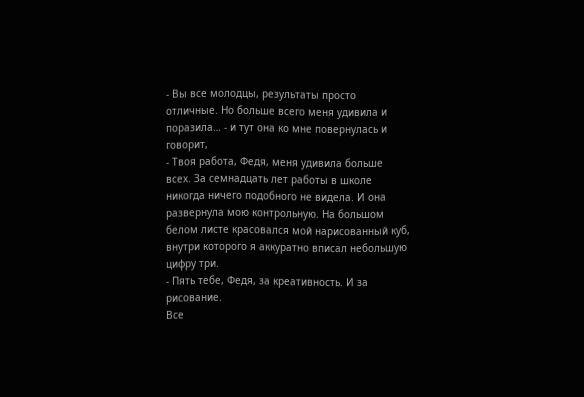- Вы все молодцы, результаты просто отличные. Но больше всего меня удивила и поразила… - и тут она ко мне повернулась и говорит,
- Твоя работа, Федя, меня удивила больше всех. За семнадцать лет работы в школе никогда ничего подобного не видела. И она развернула мою контрольную. На большом белом листе красовался мой нарисованный куб, внутри которого я аккуратно вписал небольшую цифру три.
- Пять тебе, Федя, за креативность. И за рисование.
Все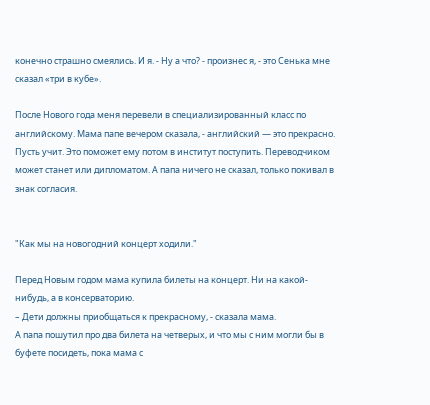конечно страшно смеялись. И я. - Ну а что? - произнес я, - это Сенька мне сказал «три в кубе».

После Нового года меня перевели в специализированный класс по английскому. Мама папе вечером сказала, - английский — это прекрасно. Пусть учит. Это поможет ему потом в институт поступить. Переводчиком может станет или дипломатом. А папа ничего не сказал, только покивал в знак согласия.


"Как мы на новогодний концерт ходили."

Перед Новым годом мама купила билеты на концерт. Ни на какой-нибудь, а в консерваторию.
– Дети должны приобщаться к прекрасному, - сказала мама.
А папа пошутил про два билета на четверых, и что мы с ним могли бы в буфете посидеть, пока мама с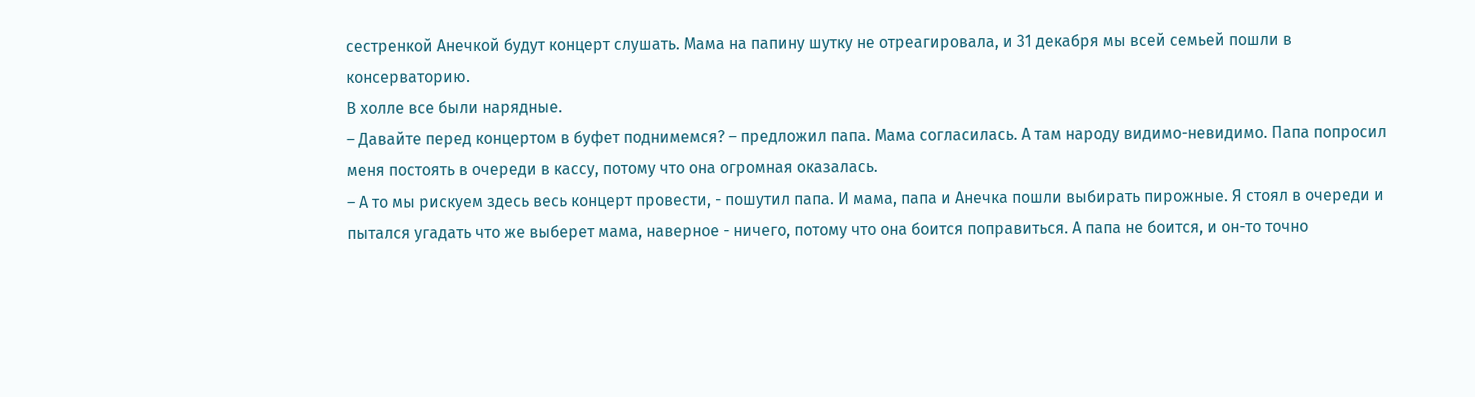сестренкой Анечкой будут концерт слушать. Мама на папину шутку не отреагировала, и 31 декабря мы всей семьей пошли в консерваторию.
В холле все были нарядные.
– Давайте перед концертом в буфет поднимемся? – предложил папа. Мама согласилась. А там народу видимо-невидимо. Папа попросил меня постоять в очереди в кассу, потому что она огромная оказалась.
– А то мы рискуем здесь весь концерт провести, - пошутил папа. И мама, папа и Анечка пошли выбирать пирожные. Я стоял в очереди и пытался угадать что же выберет мама, наверное - ничего, потому что она боится поправиться. А папа не боится, и он-то точно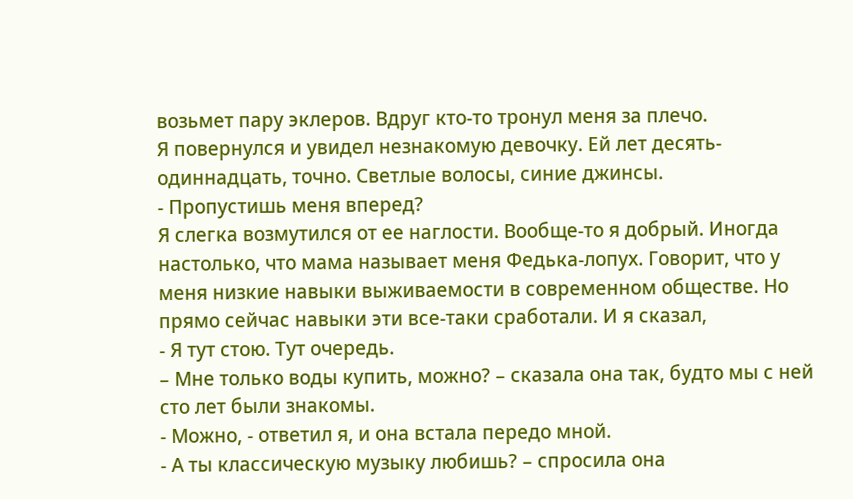возьмет пару эклеров. Вдруг кто-то тронул меня за плечо.
Я повернулся и увидел незнакомую девочку. Ей лет десять-одиннадцать, точно. Светлые волосы, синие джинсы.
- Пропустишь меня вперед?
Я слегка возмутился от ее наглости. Вообще-то я добрый. Иногда настолько, что мама называет меня Федька-лопух. Говорит, что у меня низкие навыки выживаемости в современном обществе. Но прямо сейчас навыки эти все-таки сработали. И я сказал,
- Я тут стою. Тут очередь.
– Мне только воды купить, можно? – сказала она так, будто мы с ней сто лет были знакомы.
- Можно, - ответил я, и она встала передо мной.
- А ты классическую музыку любишь? – спросила она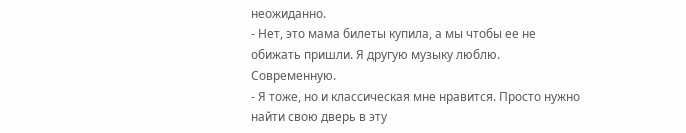неожиданно.
- Нет, это мама билеты купила, а мы чтобы ее не обижать пришли. Я другую музыку люблю. Современную.
- Я тоже, но и классическая мне нравится. Просто нужно найти свою дверь в эту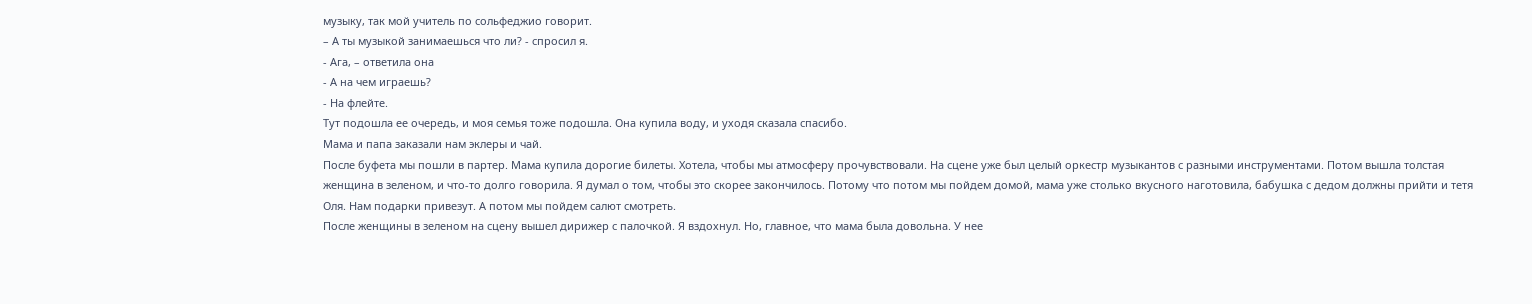музыку, так мой учитель по сольфеджио говорит.
– А ты музыкой занимаешься что ли? - спросил я.
- Ага, – ответила она
- А на чем играешь?
- На флейте.
Тут подошла ее очередь, и моя семья тоже подошла. Она купила воду, и уходя сказала спасибо.
Мама и папа заказали нам эклеры и чай.
После буфета мы пошли в партер. Мама купила дорогие билеты. Хотела, чтобы мы атмосферу прочувствовали. На сцене уже был целый оркестр музыкантов с разными инструментами. Потом вышла толстая женщина в зеленом, и что-то долго говорила. Я думал о том, чтобы это скорее закончилось. Потому что потом мы пойдем домой, мама уже столько вкусного наготовила, бабушка с дедом должны прийти и тетя Оля. Нам подарки привезут. А потом мы пойдем салют смотреть.
После женщины в зеленом на сцену вышел дирижер с палочкой. Я вздохнул. Но, главное, что мама была довольна. У нее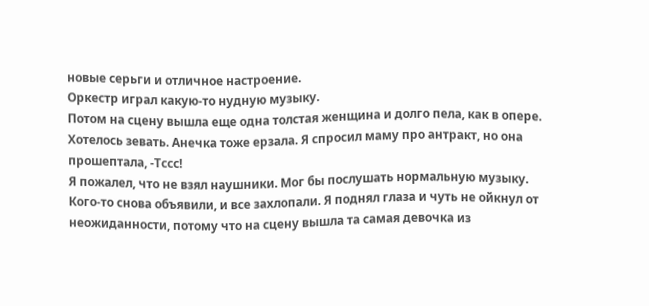новые серьги и отличное настроение.
Оркестр играл какую-то нудную музыку.
Потом на сцену вышла еще одна толстая женщина и долго пела, как в опере. Хотелось зевать. Анечка тоже ерзала. Я спросил маму про антракт, но она прошептала, -Тссс!
Я пожалел, что не взял наушники. Мог бы послушать нормальную музыку. Кого-то снова объявили, и все захлопали. Я поднял глаза и чуть не ойкнул от неожиданности, потому что на сцену вышла та самая девочка из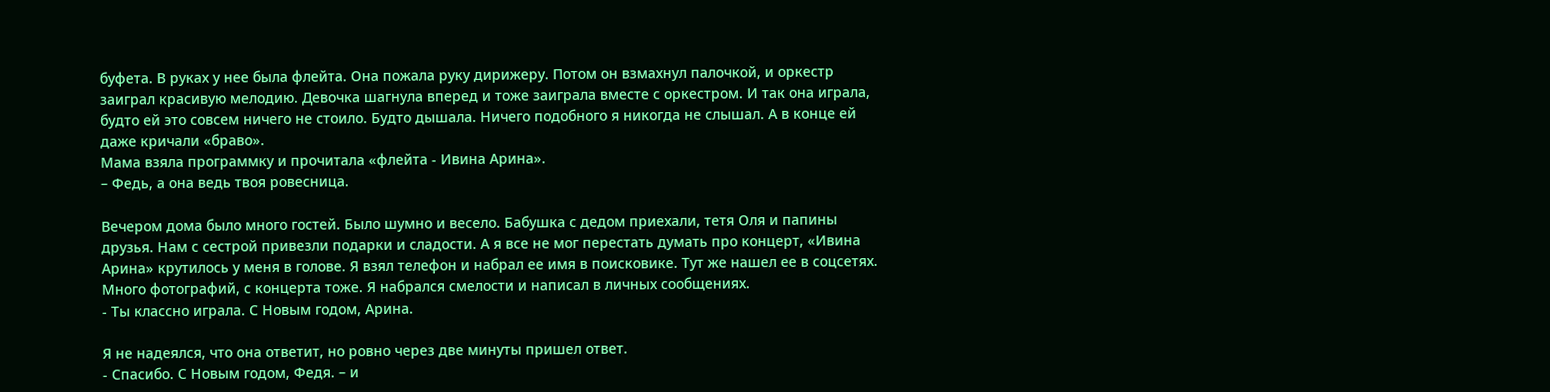буфета. В руках у нее была флейта. Она пожала руку дирижеру. Потом он взмахнул палочкой, и оркестр заиграл красивую мелодию. Девочка шагнула вперед и тоже заиграла вместе с оркестром. И так она играла, будто ей это совсем ничего не стоило. Будто дышала. Ничего подобного я никогда не слышал. А в конце ей даже кричали «браво».
Мама взяла программку и прочитала «флейта - Ивина Арина».
– Федь, а она ведь твоя ровесница.

Вечером дома было много гостей. Было шумно и весело. Бабушка с дедом приехали, тетя Оля и папины друзья. Нам с сестрой привезли подарки и сладости. А я все не мог перестать думать про концерт, «Ивина Арина» крутилось у меня в голове. Я взял телефон и набрал ее имя в поисковике. Тут же нашел ее в соцсетях. Много фотографий, с концерта тоже. Я набрался смелости и написал в личных сообщениях.
- Ты классно играла. С Новым годом, Арина.

Я не надеялся, что она ответит, но ровно через две минуты пришел ответ.
- Спасибо. С Новым годом, Федя. – и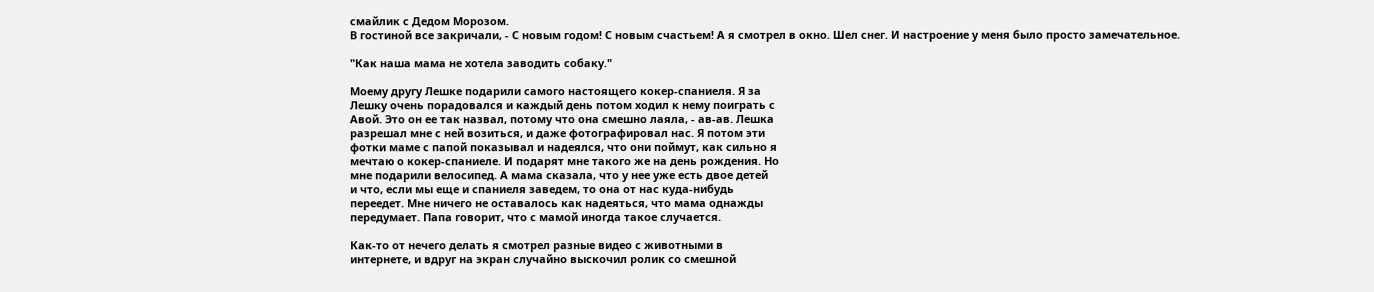смайлик с Дедом Морозом.
В гостиной все закричали, - С новым годом! С новым счастьем! А я смотрел в окно. Шел снег. И настроение у меня было просто замечательное.

"Как наша мама не хотела заводить собаку."

Моему другу Лешке подарили самого настоящего кокер-спаниеля. Я за
Лешку очень порадовался и каждый день потом ходил к нему поиграть с
Авой. Это он ее так назвал, потому что она смешно лаяла, - ав-ав. Лешка
разрешал мне с ней возиться, и даже фотографировал нас. Я потом эти
фотки маме с папой показывал и надеялся, что они поймут, как сильно я
мечтаю о кокер-спаниеле. И подарят мне такого же на день рождения. Но
мне подарили велосипед. А мама сказала, что у нее уже есть двое детей
и что, если мы еще и спаниеля заведем, то она от нас куда-нибудь
переедет. Мне ничего не оставалось как надеяться, что мама однажды
передумает. Папа говорит, что с мамой иногда такое случается.

Как-то от нечего делать я смотрел разные видео с животными в
интернете, и вдруг на экран случайно выскочил ролик со смешной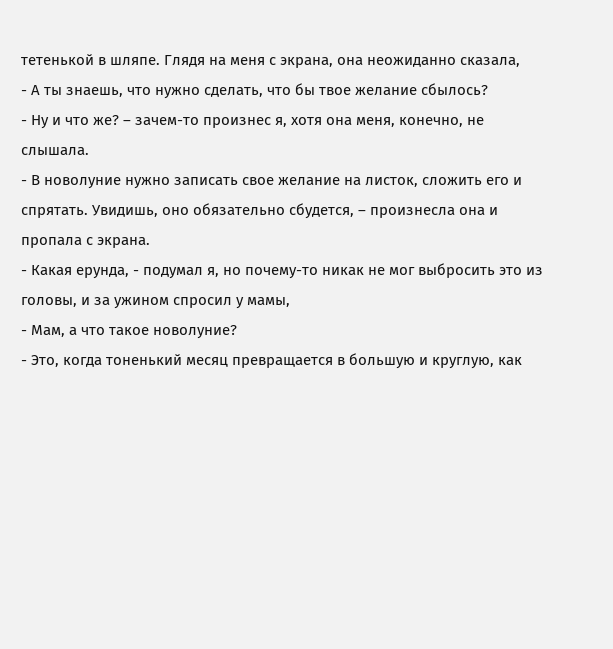тетенькой в шляпе. Глядя на меня с экрана, она неожиданно сказала,
- А ты знаешь, что нужно сделать, что бы твое желание сбылось?
- Ну и что же? – зачем-то произнес я, хотя она меня, конечно, не
слышала.
- В новолуние нужно записать свое желание на листок, сложить его и
спрятать. Увидишь, оно обязательно сбудется, – произнесла она и
пропала с экрана.
- Какая ерунда, - подумал я, но почему-то никак не мог выбросить это из
головы, и за ужином спросил у мамы,
- Мам, а что такое новолуние?
- Это, когда тоненький месяц превращается в большую и круглую, как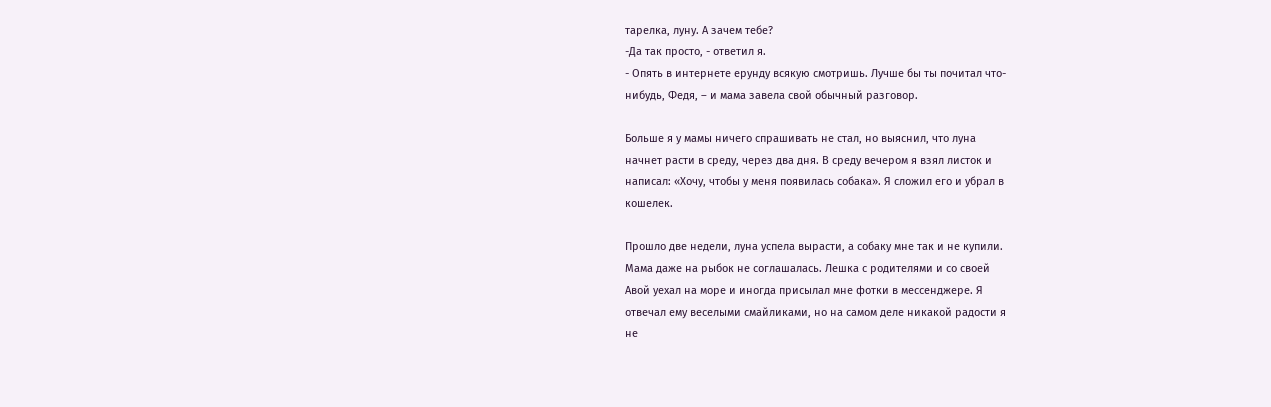тарелка, луну. А зачем тебе?
-Да так просто, - ответил я.
- Опять в интернете ерунду всякую смотришь. Лучше бы ты почитал что-
нибудь, Федя, – и мама завела свой обычный разговор.

Больше я у мамы ничего спрашивать не стал, но выяснил, что луна
начнет расти в среду, через два дня. В среду вечером я взял листок и
написал: «Хочу, чтобы у меня появилась собака». Я сложил его и убрал в
кошелек.

Прошло две недели, луна успела вырасти, а собаку мне так и не купили.
Мама даже на рыбок не соглашалась. Лешка с родителями и со своей
Авой уехал на море и иногда присылал мне фотки в мессенджере. Я
отвечал ему веселыми смайликами, но на самом деле никакой радости я
не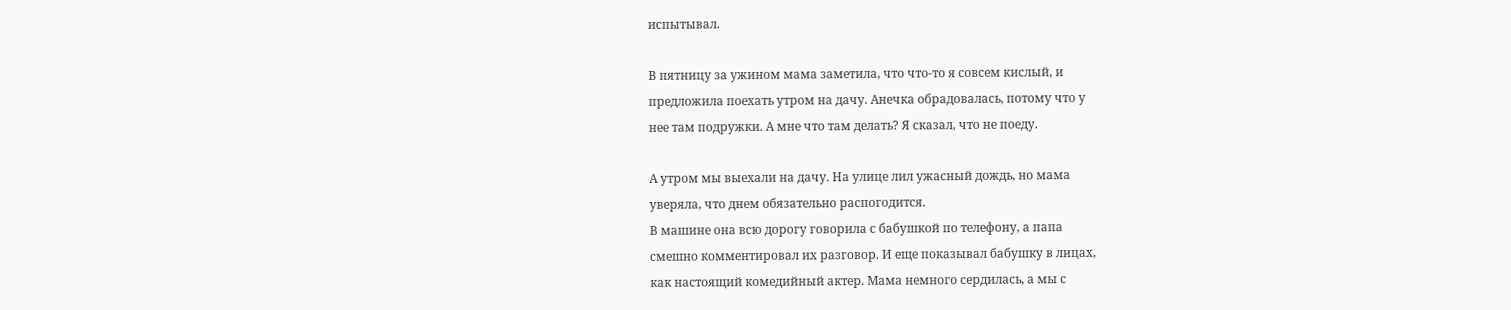испытывал.

В пятницу за ужином мама заметила, что что-то я совсем кислый, и
предложила поехать утром на дачу. Анечка обрадовалась, потому что у
нее там подружки. А мне что там делать? Я сказал, что не поеду.

А утром мы выехали на дачу. На улице лил ужасный дождь, но мама
уверяла, что днем обязательно распогодится.
В машине она всю дорогу говорила с бабушкой по телефону, а папа
смешно комментировал их разговор. И еще показывал бабушку в лицах,
как настоящий комедийный актер. Мама немного сердилась, а мы с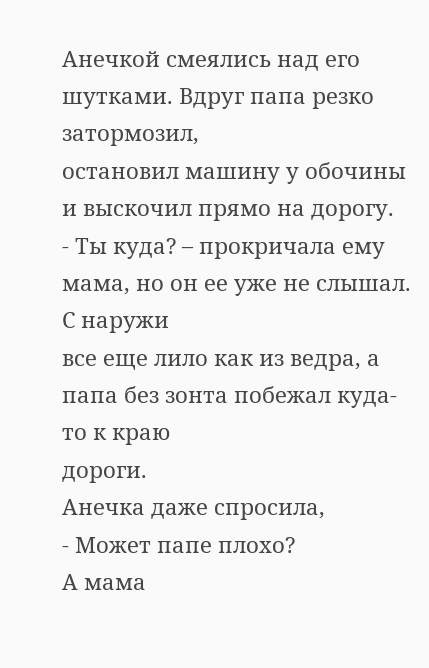Анечкой смеялись над его шутками. Вдруг папа резко затормозил,
остановил машину у обочины и выскочил прямо на дорогу.
- Ты куда? – прокричала ему мама, но он ее уже не слышал. С наружи
все еще лило как из ведра, а папа без зонта побежал куда-то к краю
дороги.
Анечка даже спросила,
- Может папе плохо?
А мама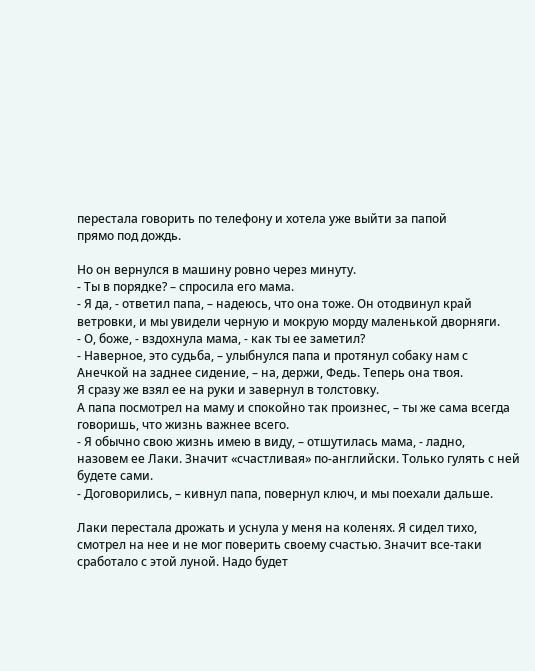перестала говорить по телефону и хотела уже выйти за папой
прямо под дождь.

Но он вернулся в машину ровно через минуту.
- Ты в порядке? – спросила его мама.
- Я да, - ответил папа, – надеюсь, что она тоже. Он отодвинул край
ветровки, и мы увидели черную и мокрую морду маленькой дворняги.
- О, боже, - вздохнула мама, - как ты ее заметил?
- Наверное, это судьба, – улыбнулся папа и протянул собаку нам с
Анечкой на заднее сидение, – на, держи, Федь. Теперь она твоя.
Я сразу же взял ее на руки и завернул в толстовку.
А папа посмотрел на маму и спокойно так произнес, – ты же сама всегда
говоришь, что жизнь важнее всего.
- Я обычно свою жизнь имею в виду, – отшутилась мама, - ладно,
назовем ее Лаки. Значит «счастливая» по-английски. Только гулять с ней
будете сами.
- Договорились, – кивнул папа, повернул ключ, и мы поехали дальше.

Лаки перестала дрожать и уснула у меня на коленях. Я сидел тихо,
смотрел на нее и не мог поверить своему счастью. Значит все-таки
сработало с этой луной. Надо будет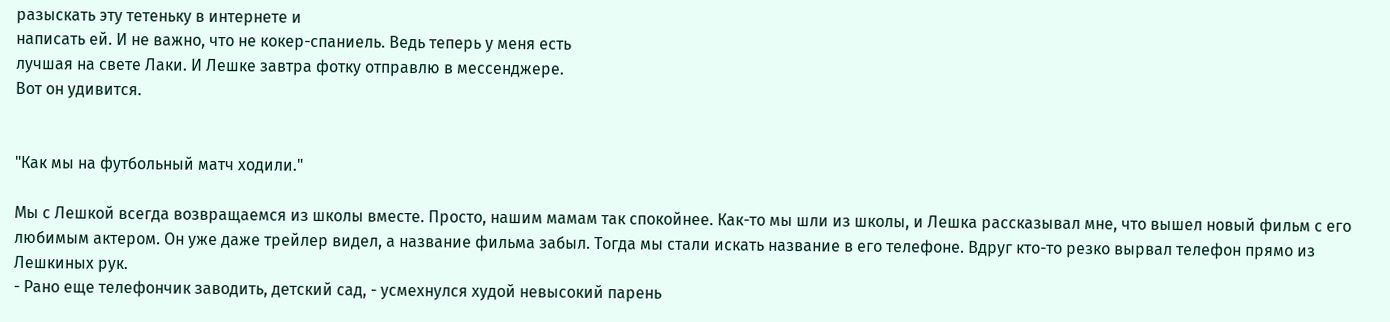разыскать эту тетеньку в интернете и
написать ей. И не важно, что не кокер-спаниель. Ведь теперь у меня есть
лучшая на свете Лаки. И Лешке завтра фотку отправлю в мессенджере.
Вот он удивится.


"Как мы на футбольный матч ходили."

Мы с Лешкой всегда возвращаемся из школы вместе. Просто, нашим мамам так спокойнее. Как-то мы шли из школы, и Лешка рассказывал мне, что вышел новый фильм с его любимым актером. Он уже даже трейлер видел, а название фильма забыл. Тогда мы стали искать название в его телефоне. Вдруг кто-то резко вырвал телефон прямо из Лешкиных рук.
- Рано еще телефончик заводить, детский сад, - усмехнулся худой невысокий парень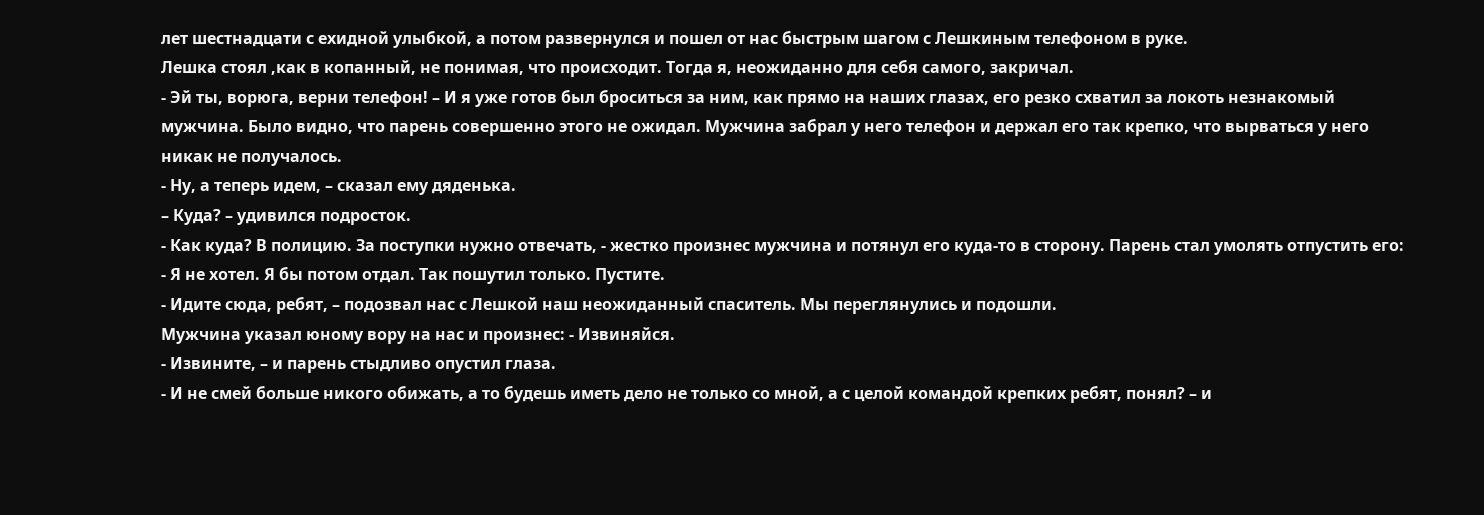лет шестнадцати с ехидной улыбкой, а потом развернулся и пошел от нас быстрым шагом с Лешкиным телефоном в руке.
Лешка стоял ,как в копанный, не понимая, что происходит. Тогда я, неожиданно для себя самого, закричал.
- Эй ты, ворюга, верни телефон! – И я уже готов был броситься за ним, как прямо на наших глазах, его резко схватил за локоть незнакомый мужчина. Было видно, что парень совершенно этого не ожидал. Мужчина забрал у него телефон и держал его так крепко, что вырваться у него никак не получалось.
- Ну, а теперь идем, – сказал ему дяденька.
– Куда? – удивился подросток.
- Как куда? В полицию. За поступки нужно отвечать, - жестко произнес мужчина и потянул его куда-то в сторону. Парень стал умолять отпустить его:
- Я не хотел. Я бы потом отдал. Так пошутил только. Пустите.
- Идите сюда, ребят, – подозвал нас с Лешкой наш неожиданный спаситель. Мы переглянулись и подошли.
Мужчина указал юному вору на нас и произнес: - Извиняйся.
- Извините, – и парень стыдливо опустил глаза.
- И не смей больше никого обижать, а то будешь иметь дело не только со мной, а с целой командой крепких ребят, понял? – и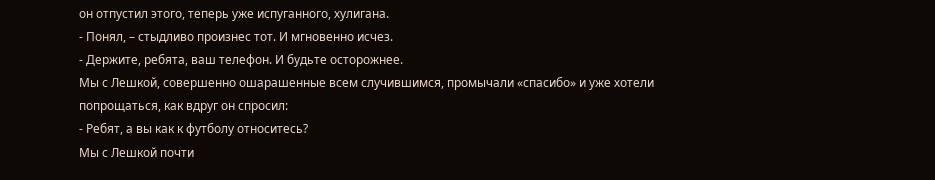он отпустил этого, теперь уже испуганного, хулигана.
- Понял, – стыдливо произнес тот. И мгновенно исчез.
- Держите, ребята, ваш телефон. И будьте осторожнее.
Мы с Лешкой, совершенно ошарашенные всем случившимся, промычали «спасибо» и уже хотели попрощаться, как вдруг он спросил:
- Ребят, а вы как к футболу относитесь?
Мы с Лешкой почти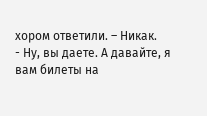хором ответили. – Никак.
- Ну, вы даете. А давайте, я вам билеты на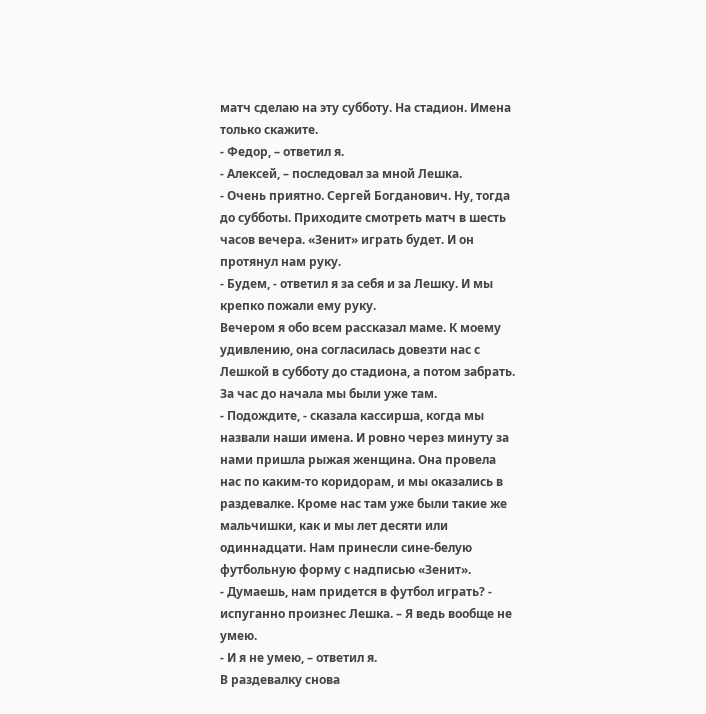матч сделаю на эту субботу. На стадион. Имена только скажите.
- Федор, – ответил я.
- Алексей, – последовал за мной Лешка.
- Очень приятно. Сергей Богданович. Ну, тогда до субботы. Приходите смотреть матч в шесть часов вечера. «Зенит» играть будет. И он протянул нам руку.
- Будем, - ответил я за себя и за Лешку. И мы крепко пожали ему руку.
Вечером я обо всем рассказал маме. К моему удивлению, она согласилась довезти нас с Лешкой в субботу до стадиона, а потом забрать. За час до начала мы были уже там.
- Подождите, - сказала кассирша, когда мы назвали наши имена. И ровно через минуту за нами пришла рыжая женщина. Она провела нас по каким-то коридорам, и мы оказались в раздевалке. Кроме нас там уже были такие же мальчишки, как и мы лет десяти или одиннадцати. Нам принесли сине-белую футбольную форму с надписью «Зенит».
- Думаешь, нам придется в футбол играть? - испуганно произнес Лешка. – Я ведь вообще не умею.
- И я не умею, – ответил я.
В раздевалку снова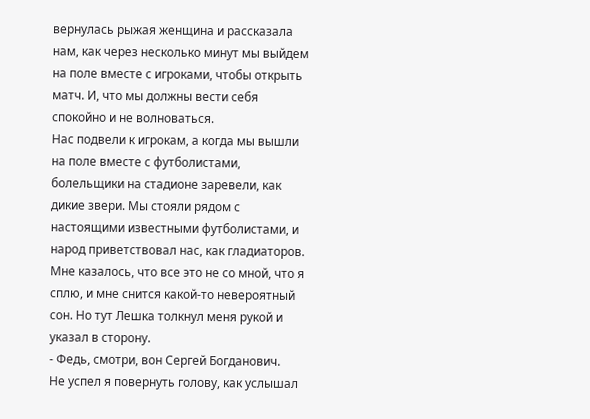вернулась рыжая женщина и рассказала нам, как через несколько минут мы выйдем на поле вместе с игроками, чтобы открыть матч. И, что мы должны вести себя спокойно и не волноваться.
Нас подвели к игрокам, а когда мы вышли на поле вместе с футболистами, болельщики на стадионе заревели, как дикие звери. Мы стояли рядом с настоящими известными футболистами, и народ приветствовал нас, как гладиаторов. Мне казалось, что все это не со мной, что я сплю, и мне снится какой-то невероятный сон. Но тут Лешка толкнул меня рукой и указал в сторону.
- Федь, смотри, вон Сергей Богданович.
Не успел я повернуть голову, как услышал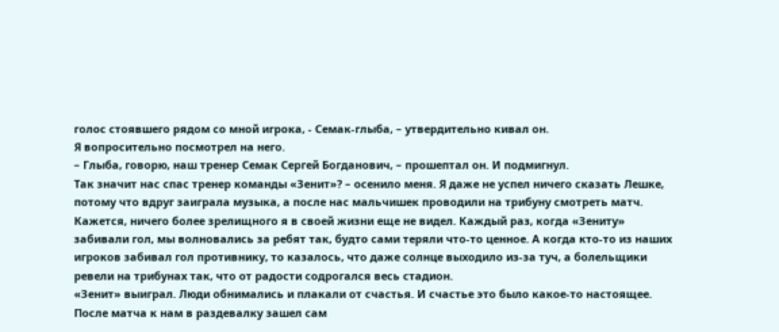голос стоявшего рядом со мной игрока, - Семак-глыба, – утвердительно кивал он.
Я вопросительно посмотрел на него.
– Глыба, говорю, наш тренер Семак Сергей Богданович, – прошептал он. И подмигнул.
Так значит нас спас тренер команды «Зенит»? – осенило меня. Я даже не успел ничего сказать Лешке, потому что вдруг заиграла музыка, а после нас мальчишек проводили на трибуну смотреть матч.
Кажется, ничего более зрелищного я в своей жизни еще не видел. Каждый раз, когда «Зениту» забивали гол, мы волновались за ребят так, будто сами теряли что-то ценное. А когда кто-то из наших игроков забивал гол противнику, то казалось, что даже солнце выходило из-за туч, а болельщики ревели на трибунах так, что от радости содрогался весь стадион.
«Зенит» выиграл. Люди обнимались и плакали от счастья. И счастье это было какое-то настоящее.
После матча к нам в раздевалку зашел сам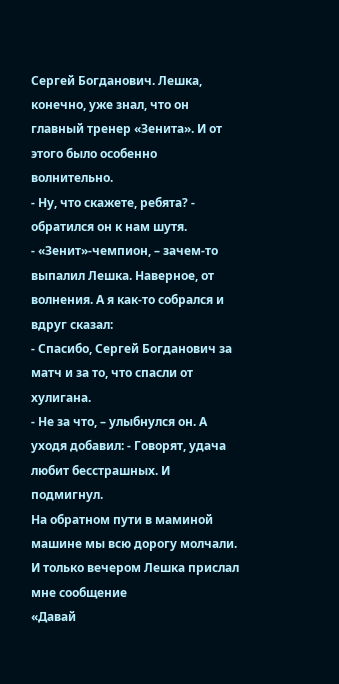Сергей Богданович. Лешка, конечно, уже знал, что он главный тренер «Зенита». И от этого было особенно волнительно.
- Ну, что скажете, ребята? - обратился он к нам шутя.
- «Зенит»-чемпион, – зачем-то выпалил Лешка. Наверное, от волнения. А я как-то собрался и вдруг сказал:
- Спасибо, Сергей Богданович за матч и за то, что спасли от хулигана.
- Не за что, – улыбнулся он. А уходя добавил: - Говорят, удача любит бесстрашных. И подмигнул.
На обратном пути в маминой машине мы всю дорогу молчали. И только вечером Лешка прислал мне сообщение
«Давай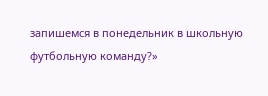запишемся в понедельник в школьную футбольную команду?»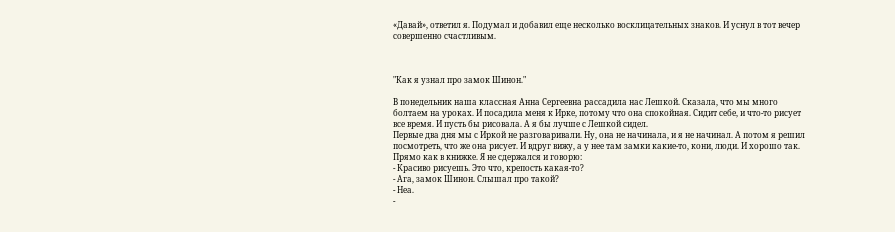«Давай», ответил я. Подумал и добавил еще несколько восклицательных знаков. И уснул в тот вечер совершенно счастливым.



"Как я узнал про замок Шинон."

В понедельник наша классная Анна Сергеевна рассадила нас Лешкой. Сказала, что мы много болтаем на уроках. И посадила меня к Ирке, потому что она спокойная. Сидит себе, и что-то рисует все время. И пусть бы рисовала. А я бы лучше с Лешкой сидел.
Первые два дня мы с Иркой не разговаривали. Ну, она не начинала, и я не начинал. А потом я решил посмотреть, что же она рисует. И вдруг вижу, а у нее там замки какие-то, кони, люди. И хорошо так. Прямо как в книжке. Я не сдержался и говорю:
- Красиво рисуешь. Это что, крепость какая-то?
- Ага, замок Шинон. Слышал про такой?
- Неа.
-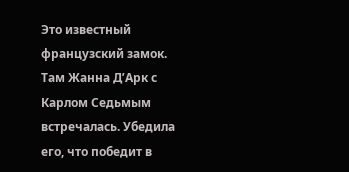Это известный французский замок. Там Жанна Д’Арк с Карлом Седьмым встречалась. Убедила его, что победит в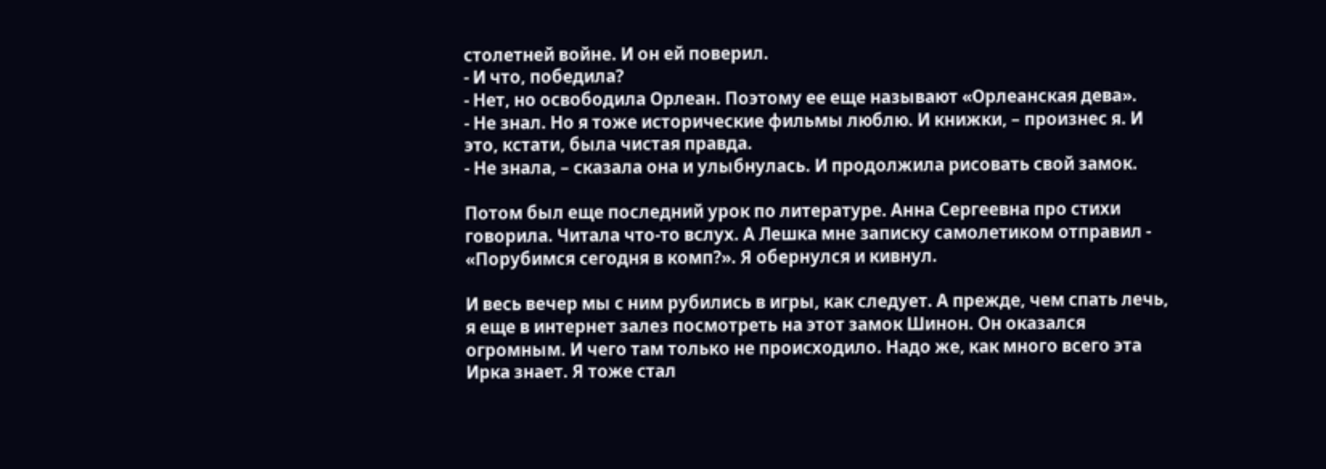столетней войне. И он ей поверил.
- И что, победила?
- Нет, но освободила Орлеан. Поэтому ее еще называют «Орлеанская дева».
- Не знал. Но я тоже исторические фильмы люблю. И книжки, – произнес я. И это, кстати, была чистая правда.
- Не знала, – сказала она и улыбнулась. И продолжила рисовать свой замок.

Потом был еще последний урок по литературе. Анна Сергеевна про стихи говорила. Читала что-то вслух. А Лешка мне записку самолетиком отправил - «Порубимся сегодня в комп?». Я обернулся и кивнул.

И весь вечер мы с ним рубились в игры, как следует. А прежде, чем спать лечь, я еще в интернет залез посмотреть на этот замок Шинон. Он оказался огромным. И чего там только не происходило. Надо же, как много всего эта Ирка знает. Я тоже стал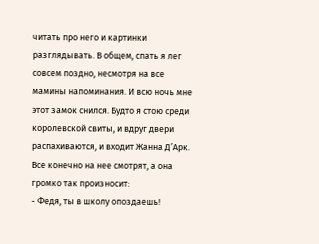читать про него и картинки разглядывать. В общем, спать я лег совсем поздно, несмотря на все мамины напоминания. И всю ночь мне этот замок снился. Будто я стою среди королевской свиты, и вдруг двери распахиваются, и входит Жанна Д’Арк. Все конечно на нее смотрят, а она громко так произносит:
- Федя, ты в школу опоздаешь!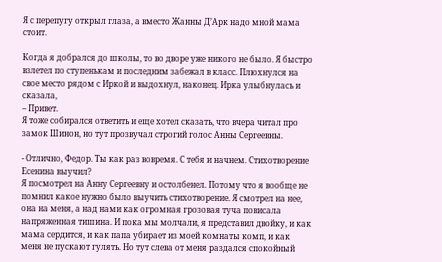Я с перепугу открыл глаза, а вместо Жанны Д’Арк надо мной мама стоит.

Когда я добрался до школы, то во дворе уже никого не было. Я быстро взлетел по ступенькам и последним забежал в класс. Плюхнулся на свое место рядом с Иркой и выдохнул, наконец. Ирка улыбнулась и сказала,
– Привет.
Я тоже собирался ответить и еще хотел сказать, что вчера читал про замок Шинон, но тут прозвучал строгий голос Анны Сергеевны.

- Отлично, Федор. Ты как раз вовремя. С тебя и начнем. Стихотворение Есенина выучил?
Я посмотрел на Анну Сергеевну и остолбенел. Потому что я вообще не помнил какое нужно было выучить стихотворение. Я смотрел на нее, она на меня, а над нами как огромная грозовая туча повисала напряженная тишина. И пока мы молчали, я представил двойку, и как мама сердится, и как папа убирает из моей комнаты комп, и как меня не пускают гулять. Но тут слева от меня раздался спокойный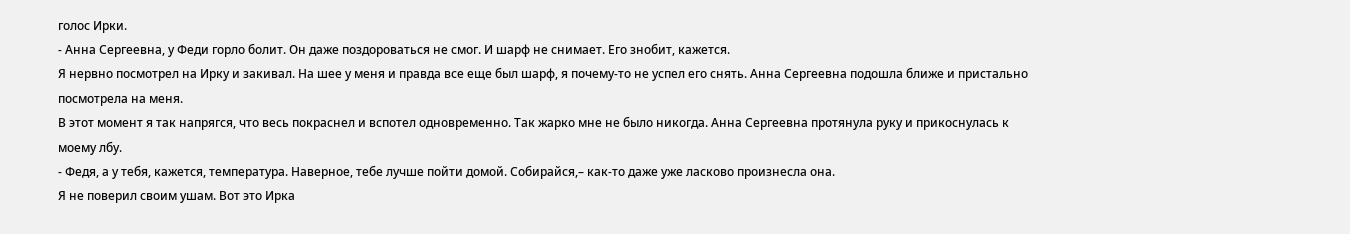голос Ирки.
- Анна Сергеевна, у Феди горло болит. Он даже поздороваться не смог. И шарф не снимает. Его знобит, кажется.
Я нервно посмотрел на Ирку и закивал. На шее у меня и правда все еще был шарф, я почему-то не успел его снять. Анна Сергеевна подошла ближе и пристально посмотрела на меня.
В этот момент я так напрягся, что весь покраснел и вспотел одновременно. Так жарко мне не было никогда. Анна Сергеевна протянула руку и прикоснулась к моему лбу.
- Федя, а у тебя, кажется, температура. Наверное, тебе лучше пойти домой. Собирайся,– как-то даже уже ласково произнесла она.
Я не поверил своим ушам. Вот это Ирка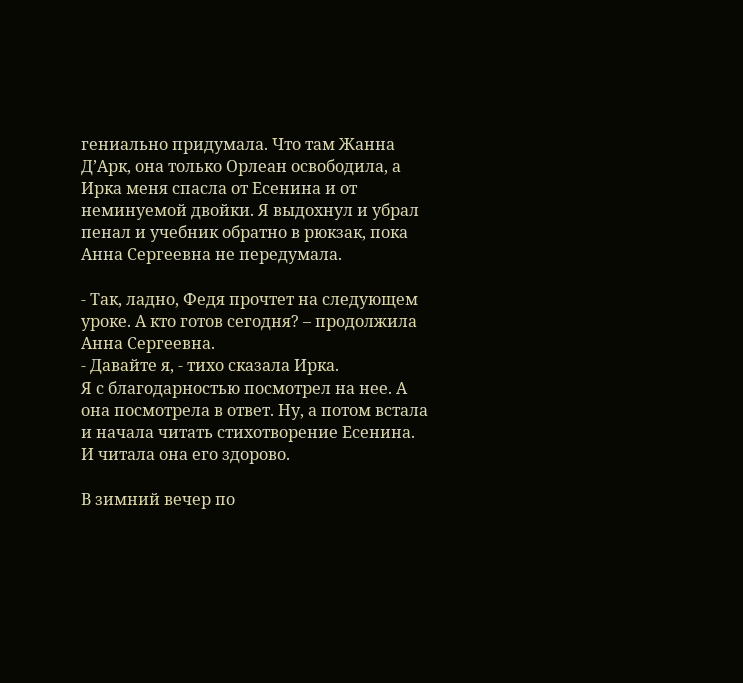гениально придумала. Что там Жанна Д’Арк, она только Орлеан освободила, а Ирка меня спасла от Есенина и от неминуемой двойки. Я выдохнул и убрал пенал и учебник обратно в рюкзак, пока Анна Сергеевна не передумала.

- Так, ладно, Федя прочтет на следующем уроке. А кто готов сегодня? – продолжила Анна Сергеевна.
- Давайте я, - тихо сказала Ирка.
Я с благодарностью посмотрел на нее. А она посмотрела в ответ. Ну, а потом встала и начала читать стихотворение Есенина. И читала она его здорово.

В зимний вечер по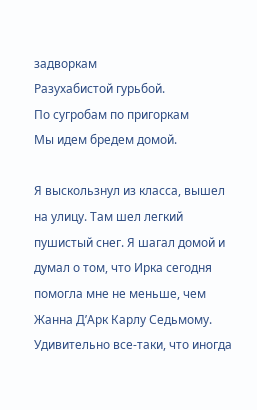задворкам
Разухабистой гурьбой.
По сугробам по пригоркам
Мы идем бредем домой.

Я выскользнул из класса, вышел на улицу. Там шел легкий пушистый снег. Я шагал домой и думал о том, что Ирка сегодня помогла мне не меньше, чем Жанна Д’Арк Карлу Седьмому. Удивительно все-таки, что иногда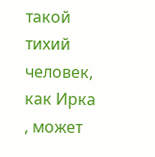такой тихий человек, как Ирка , может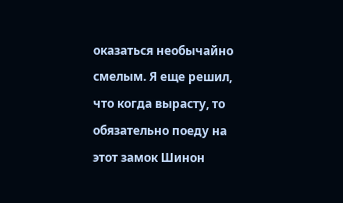оказаться необычайно смелым. Я еще решил, что когда вырасту, то обязательно поеду на этот замок Шинон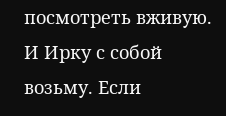посмотреть вживую. И Ирку с собой возьму. Если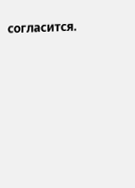согласится.